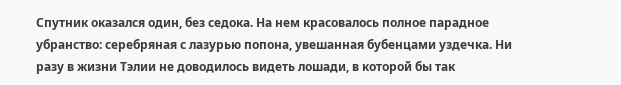Спутник оказался один, без седока. На нем красовалось полное парадное убранство: серебряная с лазурью попона, увешанная бубенцами уздечка. Ни разу в жизни Тэлии не доводилось видеть лошади, в которой бы так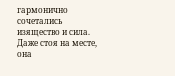гармонично сочетались изящество и сила. Даже стоя на месте, она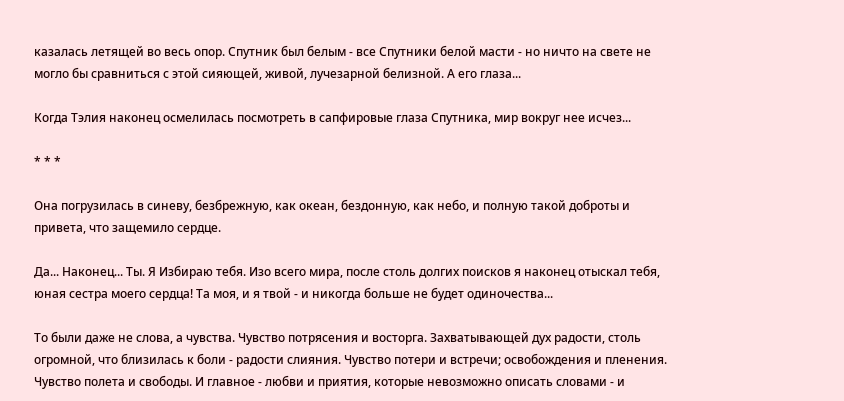казалась летящей во весь опор. Спутник был белым - все Спутники белой масти - но ничто на свете не могло бы сравниться с этой сияющей, живой, лучезарной белизной. А его глаза...

Когда Тэлия наконец осмелилась посмотреть в сапфировые глаза Спутника, мир вокруг нее исчез...

* * *

Она погрузилась в синеву, безбрежную, как океан, бездонную, как небо, и полную такой доброты и привета, что защемило сердце.

Да... Наконец... Ты. Я Избираю тебя. Изо всего мира, после столь долгих поисков я наконец отыскал тебя, юная сестра моего сердца! Та моя, и я твой - и никогда больше не будет одиночества...

То были даже не слова, а чувства. Чувство потрясения и восторга. Захватывающей дух радости, столь огромной, что близилась к боли - радости слияния. Чувство потери и встречи; освобождения и пленения. Чувство полета и свободы. И главное - любви и приятия, которые невозможно описать словами - и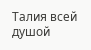Талия всей душой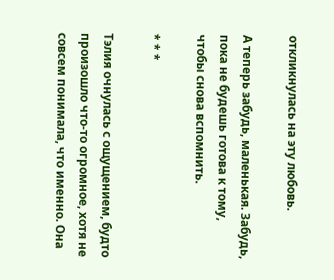откликнулась на эту любовь.

А теперь забудь, маленькая. Забудь, пока не будешь готова к тому, чтобы снова вспомнить.

* * *

Тэлия очнулась с ощущением, будто произошло что-то огромное, хотя не совсем понимала, что именно. Она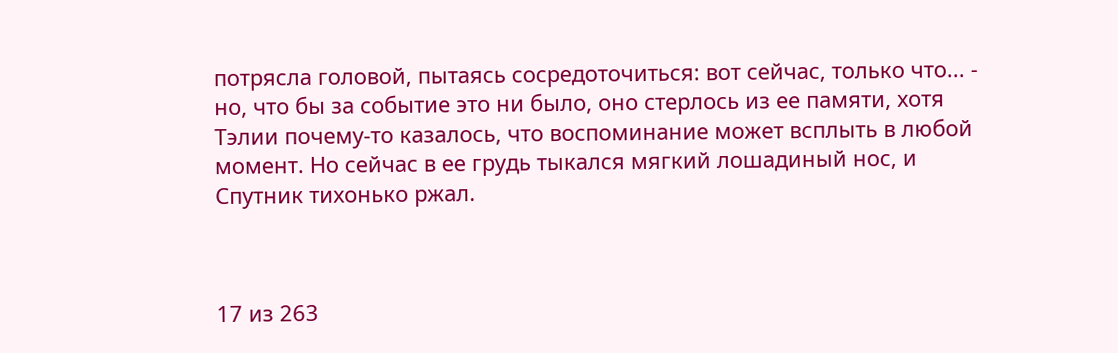потрясла головой, пытаясь сосредоточиться: вот сейчас, только что... - но, что бы за событие это ни было, оно стерлось из ее памяти, хотя Тэлии почему-то казалось, что воспоминание может всплыть в любой момент. Но сейчас в ее грудь тыкался мягкий лошадиный нос, и Спутник тихонько ржал.



17 из 263